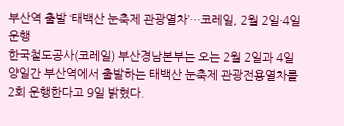부산역 출발 ‘태백산 눈축제 관광열차’…코레일, 2월 2일·4일 운행
한국철도공사(코레일) 부산경남본부는 오는 2월 2일과 4일 양일간 부산역에서 출발하는 태백산 눈축제 관광전용열차를 2회 운행한다고 9일 밝혔다.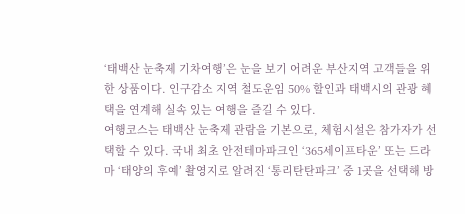‘태백산 눈축제 기차여행’은 눈을 보기 어려운 부산지역 고객들을 위한 상품이다. 인구감소 지역 철도운임 50% 할인과 태백시의 관광 혜택을 연계해 실속 있는 여행을 즐길 수 있다.
여행코스는 태백산 눈축제 관람을 기본으로, 체험시설은 참가자가 선택할 수 있다. 국내 최초 안전테마파크인 ‘365세이프타운’ 또는 드라마 ‘태양의 후예’ 촬영지로 알려진 ‘통리탄탄파크’ 중 1곳을 선택해 방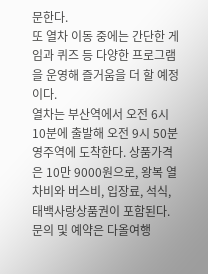문한다.
또 열차 이동 중에는 간단한 게임과 퀴즈 등 다양한 프로그램을 운영해 즐거움을 더 할 예정이다.
열차는 부산역에서 오전 6시 10분에 출발해 오전 9시 50분 영주역에 도착한다. 상품가격은 10만 9000원으로, 왕복 열차비와 버스비, 입장료, 석식, 태백사랑상품권이 포함된다. 문의 및 예약은 다올여행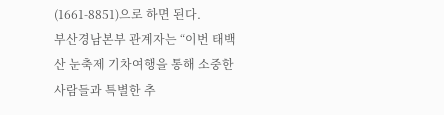(1661-8851)으로 하면 된다.
부산경남본부 관계자는 “이번 태백산 눈축제 기차여행을 통해 소중한 사람들과 특별한 추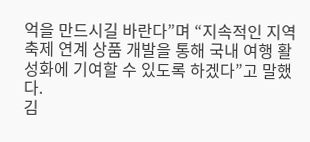억을 만드시길 바란다”며 “지속적인 지역축제 연계 상품 개발을 통해 국내 여행 활성화에 기여할 수 있도록 하겠다”고 말했다.
김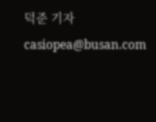덕준 기자 casiopea@busan.com